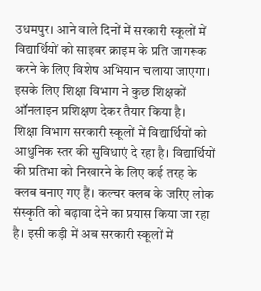उधमपुर। आने वाले दिनों में सरकारी स्कूलों में विद्यार्थियों को साइबर क्राइम के प्रति जागरूक करने के लिए विशेष अभियान चलाया जाएगा। इसके लिए शिक्षा विभाग ने कुछ शिक्षकों ऑनलाइन प्रशिक्षण देकर तैयार किया है।
शिक्षा विभाग सरकारी स्कूलों में विद्यार्थियों को आधुनिक स्तर की सुविधाएं दे रहा है। विद्यार्थियों की प्रतिभा को निखारने के लिए कई तरह के क्लब बनाए गए हैं। कल्चर क्लब के जरिए लोक संस्कृति को बढ़ावा देने का प्रयास किया जा रहा है। इसी कड़ी में अब सरकारी स्कूलों में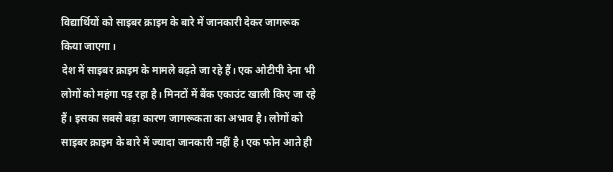विद्यार्थियों को साइबर क्राइम के बारे में जानकारी देकर जागरूक किया जाएगा।
देश में साइबर क्राइम के मामले बढ़ते जा रहे हैं। एक ओटीपी देना भी लोगों को महंगा पड़ रहा है। मिनटों में बैंक एकाउंट खाली किए जा रहे हैं। इसका सबसे बड़ा कारण जागरूकता का अभाव है। लोगों को साइबर क्राइम के बारे में ज्यादा जानकारी नहीं है। एक फोन आते ही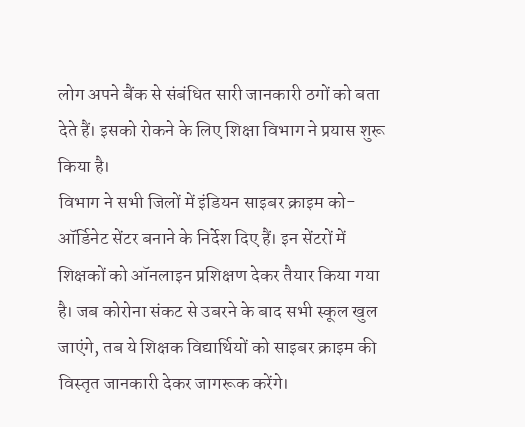लोग अपने बैंक से संबंधित सारी जानकारी ठगों को बता देते हैं। इसको रोकने के लिए शिक्षा विभाग ने प्रयास शुरू किया है।
विभाग ने सभी जिलों में इंडियन साइबर क्राइम को-ऑर्डिनेट सेंटर बनाने के निर्देश दिए हैं। इन सेंटरों में शिक्षकों को ऑनलाइन प्रशिक्षण देकर तैयार किया गया है। जब कोरोना संकट से उबरने के बाद सभी स्कूल खुल जाएंगे, तब ये शिक्षक विद्यार्थियों को साइबर क्राइम की विस्तृत जानकारी देकर जागरूक करेंगे।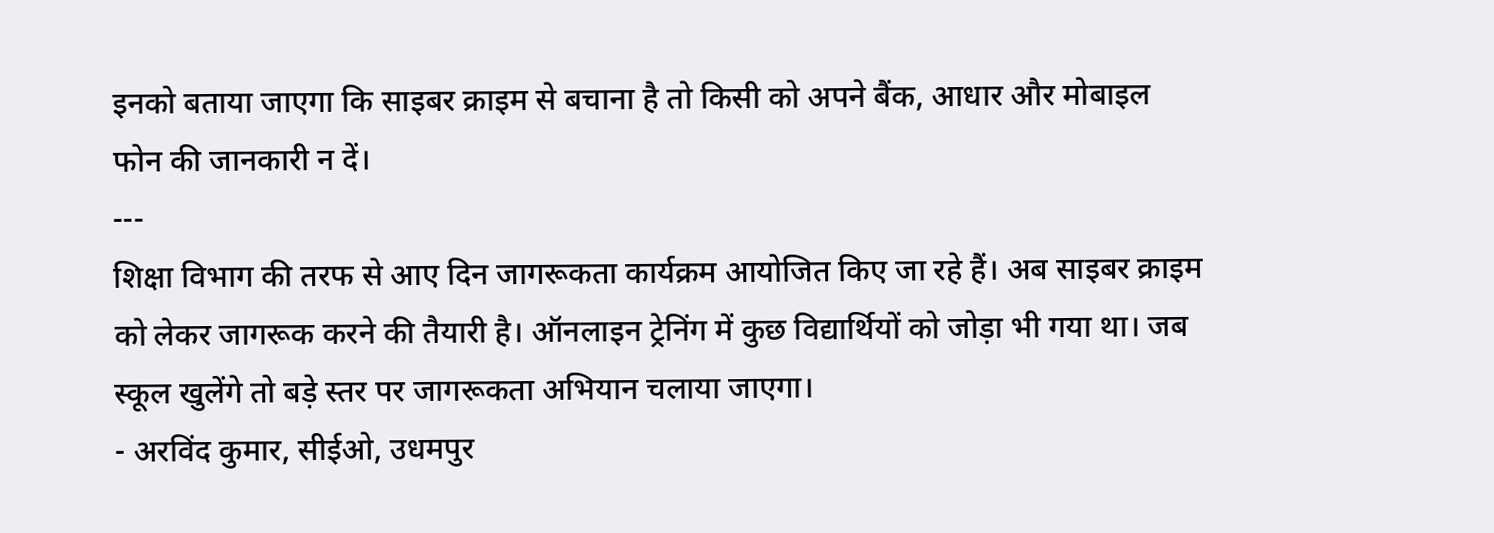इनको बताया जाएगा कि साइबर क्राइम से बचाना है तो किसी को अपने बैंक, आधार और मोबाइल फोन की जानकारी न दें।
---
शिक्षा विभाग की तरफ से आए दिन जागरूकता कार्यक्रम आयोजित किए जा रहे हैं। अब साइबर क्राइम को लेकर जागरूक करने की तैयारी है। ऑनलाइन ट्रेनिंग में कुछ विद्यार्थियों को जोड़ा भी गया था। जब स्कूल खुलेंगे तो बड़े स्तर पर जागरूकता अभियान चलाया जाएगा।
- अरविंद कुमार, सीईओ, उधमपुर